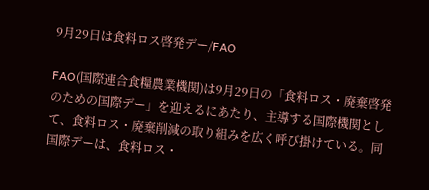9月29日は食料ロス啓発デー/FAO

FAO(国際連合食糧農業機関)は9月29日の「食料ロス・廃棄啓発のための国際デー」を迎えるにあたり、主導する国際機関として、食料ロス・廃棄削減の取り組みを広く呼び掛けている。同国際デーは、食料ロス・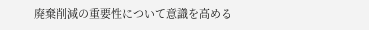廃棄削減の重要性について意識を高める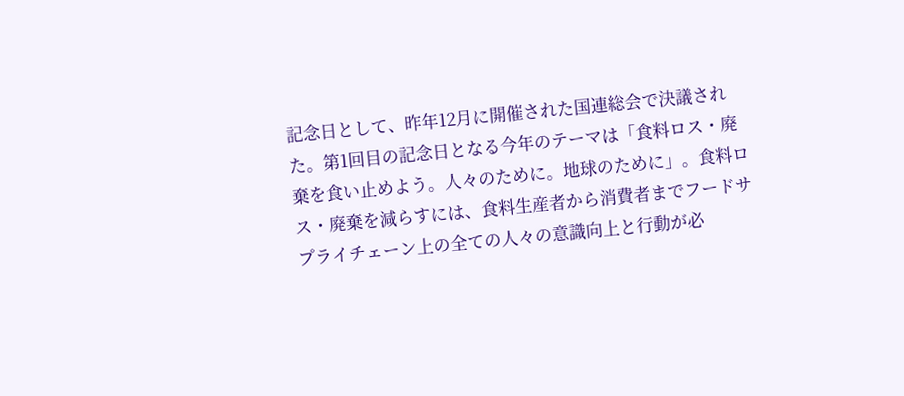記念日として、昨年12月に開催された国連総会で決議された。第1回目の記念日となる今年のテーマは「食料ロス・廃棄を食い止めよう。人々のために。地球のために」。食料ロス・廃棄を減らすには、食料生産者から消費者までフードサプライチェーン上の全ての人々の意識向上と行動が必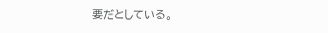要だとしている。